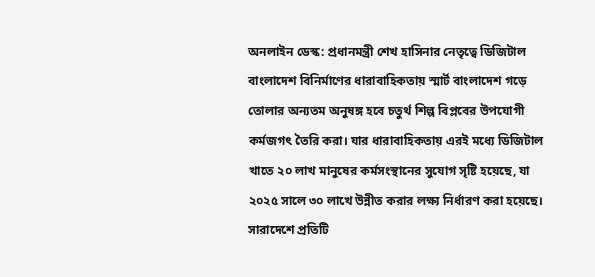অনলাইন ডেস্ক: প্রধানমন্ত্রী শেখ হাসিনার নেতৃত্বে ডিজিটাল বাংলাদেশ বিনির্মাণের ধারাবাহিকতায় স্মার্ট বাংলাদেশ গড়ে তোলার অন্যতম অনুষঙ্গ হবে চতুর্থ শিল্প বিপ্লবের উপযোগী কর্মজগৎ তৈরি করা। যার ধারাবাহিকতায় এরই মধ্যে ডিজিটাল খাতে ২০ লাখ মানুষের কর্মসংস্থানের সুযোগ সৃষ্টি হয়েছে, যা ২০২৫ সালে ৩০ লাখে উন্নীত করার লক্ষ্য নির্ধারণ করা হয়েছে। সারাদেশে প্রতিটি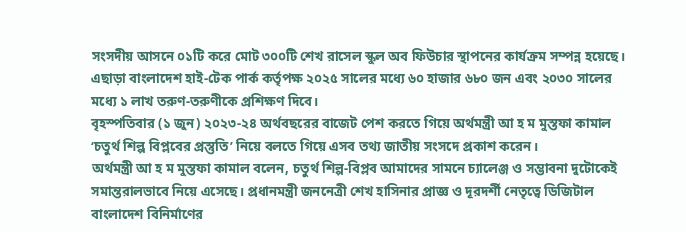সংসদীয় আসনে ০১টি করে মোট ৩০০টি শেখ রাসেল স্কুল অব ফিউচার স্থাপনের কার্যক্রম সম্পন্ন হয়েছে। এছাড়া বাংলাদেশ হাই-টেক পার্ক কর্তৃপক্ষ ২০২৫ সালের মধ্যে ৬০ হাজার ৬৮০ জন এবং ২০৩০ সালের মধ্যে ১ লাখ তরুণ-তরুণীকে প্রশিক্ষণ দিবে।
বৃহস্পতিবার (১ জুন) ২০২৩-২৪ অর্থবছরের বাজেট পেশ করতে গিয়ে অর্থমন্ত্রী আ হ ম মুস্তফা কামাল ‘চতুর্থ শিল্প বিপ্লবের প্রস্তুতি’ নিয়ে বলতে গিয়ে এসব তথ্য জাতীয় সংসদে প্রকাশ করেন।
অর্থমন্ত্রী আ হ ম মুস্তফা কামাল বলেন, চতুর্থ শিল্প-বিপ্লব আমাদের সামনে চ্যালেঞ্জ ও সম্ভাবনা দুটোকেই সমান্তরালভাবে নিয়ে এসেছে। প্রধানমন্ত্রী জননেত্রী শেখ হাসিনার প্রাজ্ঞ ও দূরদর্শী নেতৃত্বে ডিজিটাল বাংলাদেশ বিনির্মাণের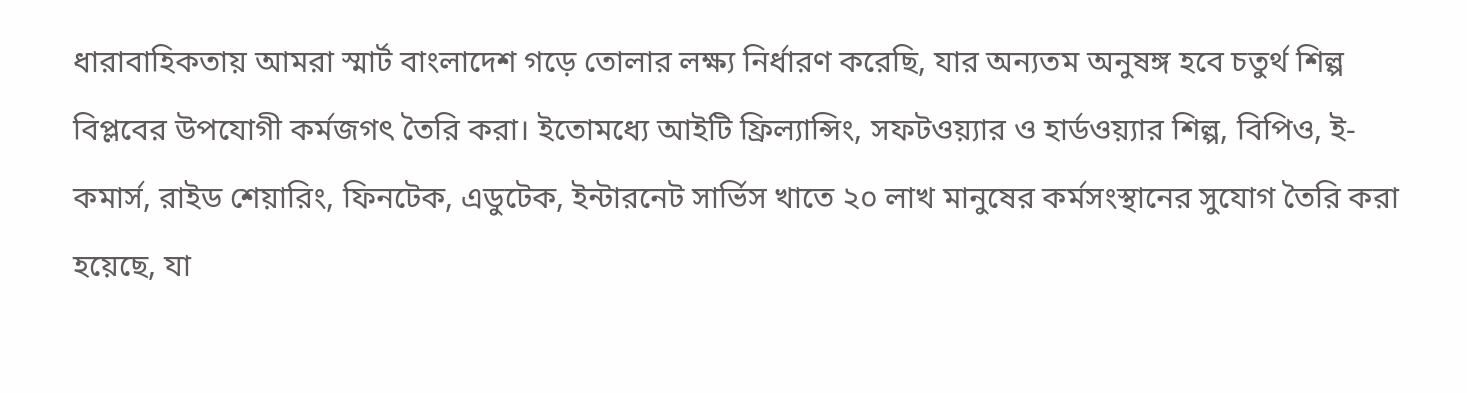ধারাবাহিকতায় আমরা স্মার্ট বাংলাদেশ গড়ে তোলার লক্ষ্য নির্ধারণ করেছি, যার অন্যতম অনুষঙ্গ হবে চতুর্থ শিল্প বিপ্লবের উপযোগী কর্মজগৎ তৈরি করা। ইতোমধ্যে আইটি ফ্রিল্যান্সিং, সফটওয়্যার ও হার্ডওয়্যার শিল্প, বিপিও, ই-কমার্স, রাইড শেয়ারিং, ফিনটেক, এডুটেক, ইন্টারনেট সার্ভিস খাতে ২০ লাখ মানুষের কর্মসংস্থানের সুযোগ তৈরি করা হয়েছে, যা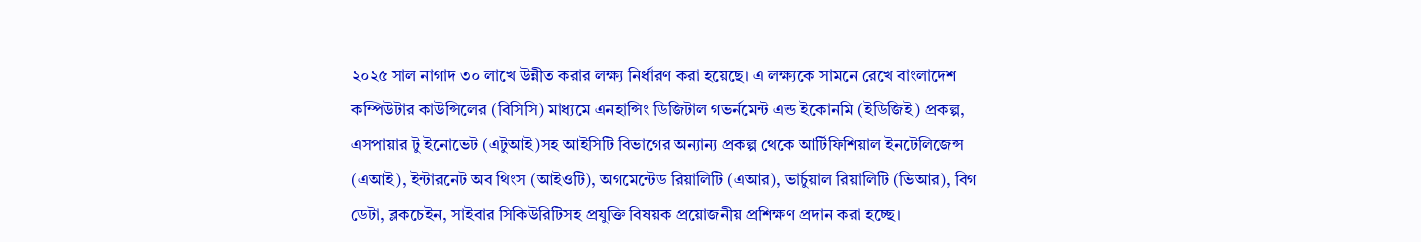২০২৫ সাল নাগাদ ৩০ লাখে উন্নীত করার লক্ষ্য নির্ধারণ করা হয়েছে। এ লক্ষ্যকে সামনে রেখে বাংলাদেশ কম্পিউটার কাউন্সিলের (বিসিসি) মাধ্যমে এনহান্সিং ডিজিটাল গভর্নমেন্ট এন্ড ইকোনমি (ইডিজিই) প্রকল্প, এসপায়ার টু ইনোভেট (এটুআই)সহ আইসিটি বিভাগের অন্যান্য প্রকল্প থেকে আর্টিফিশিয়াল ইনটেলিজেন্স (এআই), ইন্টারনেট অব থিংস (আইওটি), অগমেন্টেড রিয়ালিটি (এআর), ভার্চুয়াল রিয়ালিটি (ভিআর), বিগ ডেটা, ব্লকচেইন, সাইবার সিকিউরিটিসহ প্রযুক্তি বিষয়ক প্রয়োজনীয় প্রশিক্ষণ প্রদান করা হচ্ছে।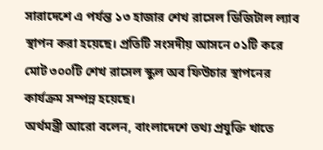সারাদেশে এ পর্যন্ত ১৩ হাজার শেখ রাসেল ডিজিটাল ল্যাব স্থাপন করা হয়েছে। প্রতিটি সংসদীয় আসনে ০১টি করে মোট ৩০০টি শেখ রাসেল স্কুল অব ফিউচার স্থাপনের কার্যক্রম সম্পন্ন হয়েছে।
অর্থমন্ত্রী আরো বলেন, বাংলাদেশে তথ্য প্রযুক্তি খাতে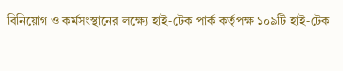বিনিয়োগ ও কর্মসংস্থানের লক্ষ্যে হাই-টেক পার্ক কর্তৃপক্ষ ১০৯টি হাই-টেক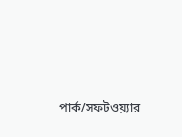পার্ক/সফটওয়্যার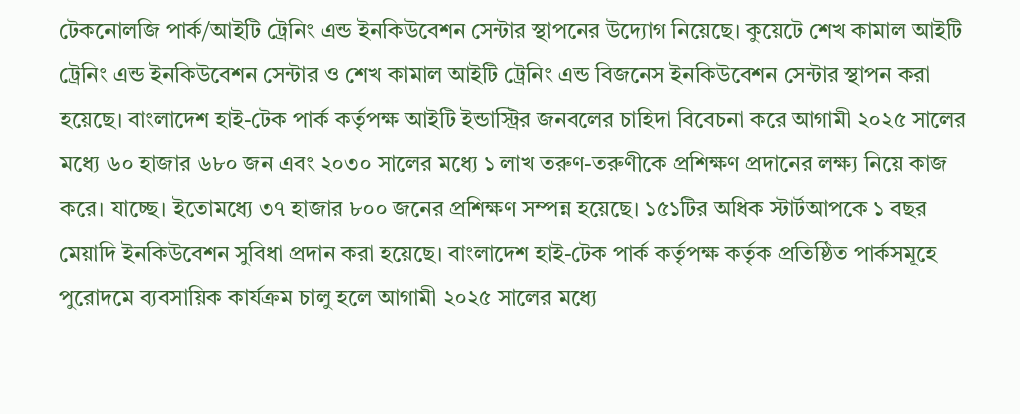টেকনোলজি পার্ক/আইটি ট্রেনিং এন্ড ইনকিউবেশন সেন্টার স্থাপনের উদ্যোগ নিয়েছে। কুয়েটে শেখ কামাল আইটি ট্রেনিং এন্ড ইনকিউবেশন সেন্টার ও শেখ কামাল আইটি ট্রেনিং এন্ড বিজনেস ইনকিউবেশন সেন্টার স্থাপন করা হয়েছে। বাংলাদেশ হাই-টেক পার্ক কর্তৃপক্ষ আইটি ইন্ডাস্ট্রির জনবলের চাহিদা বিবেচনা করে আগামী ২০২৫ সালের মধ্যে ৬০ হাজার ৬৮০ জন এবং ২০৩০ সালের মধ্যে ১ লাখ তরুণ-তরুণীকে প্রশিক্ষণ প্রদানের লক্ষ্য নিয়ে কাজ করে। যাচ্ছে। ইতোমধ্যে ৩৭ হাজার ৮০০ জনের প্রশিক্ষণ সম্পন্ন হয়েছে। ১৫১টির অধিক স্টার্টআপকে ১ বছর মেয়াদি ইনকিউবেশন সুবিধা প্রদান করা হয়েছে। বাংলাদেশ হাই-টেক পার্ক কর্তৃপক্ষ কর্তৃক প্রতিষ্ঠিত পার্কসমূহে পুরোদমে ব্যবসায়িক কার্যক্রম চালু হলে আগামী ২০২৫ সালের মধ্যে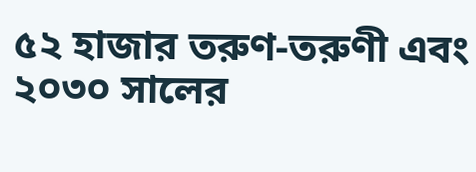৫২ হাজার তরুণ-তরুণী এবং ২০৩০ সালের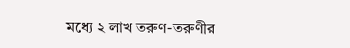মধ্যে ২ লাখ তরুণ-তরুণীর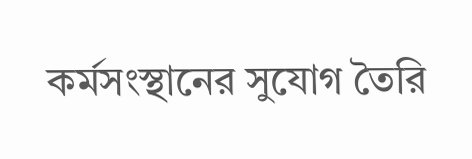কর্মসংস্থানের সুযোগ তৈরি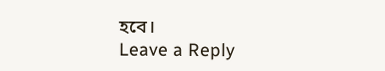হবে।
Leave a Reply